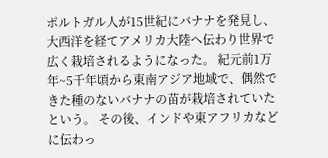ポルトガル人が15世紀にバナナを発見し、大西洋を経てアメリカ大陸へ伝わり世界で広く栽培されるようになった。 紀元前1万年~5千年頃から東南アジア地域で、偶然できた種のないバナナの苗が栽培されていたという。 その後、インドや東アフリカなどに伝わっ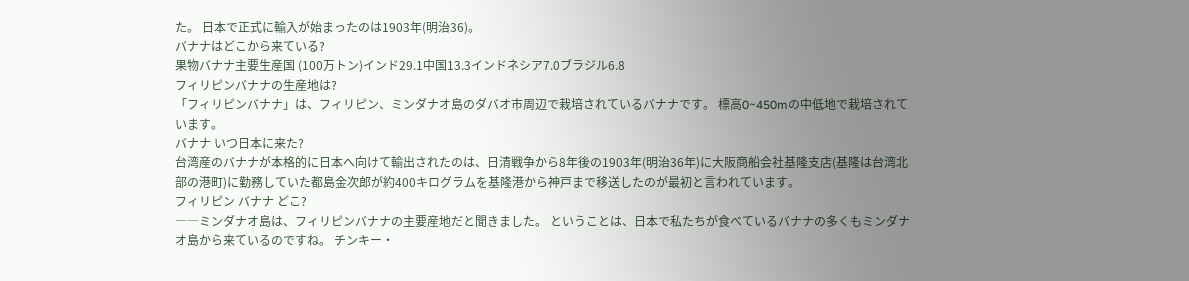た。 日本で正式に輸入が始まったのは1903年(明治36)。
バナナはどこから来ている?
果物バナナ主要生産国 (100万トン)インド29.1中国13.3インドネシア7.0ブラジル6.8
フィリピンバナナの生産地は?
「フィリピンバナナ」は、フィリピン、ミンダナオ島のダバオ市周辺で栽培されているバナナです。 標高0~450mの中低地で栽培されています。
バナナ いつ日本に来た?
台湾産のバナナが本格的に日本へ向けて輸出されたのは、日清戦争から8年後の1903年(明治36年)に大阪商船会社基隆支店(基隆は台湾北部の港町)に勤務していた都島金次郎が約400キログラムを基隆港から神戸まで移送したのが最初と言われています。
フィリピン バナナ どこ?
――ミンダナオ島は、フィリピンバナナの主要産地だと聞きました。 ということは、日本で私たちが食べているバナナの多くもミンダナオ島から来ているのですね。 チンキー・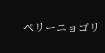ペリーニョゴリ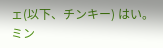ェ(以下、チンキー) はい。 ミン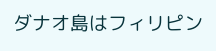ダナオ島はフィリピン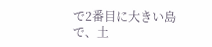で2番目に大きい島で、土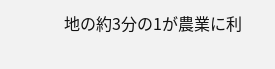地の約3分の1が農業に利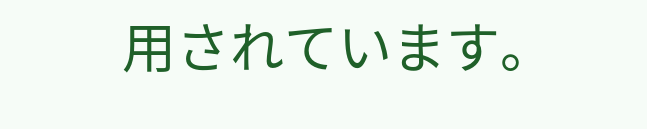用されています。